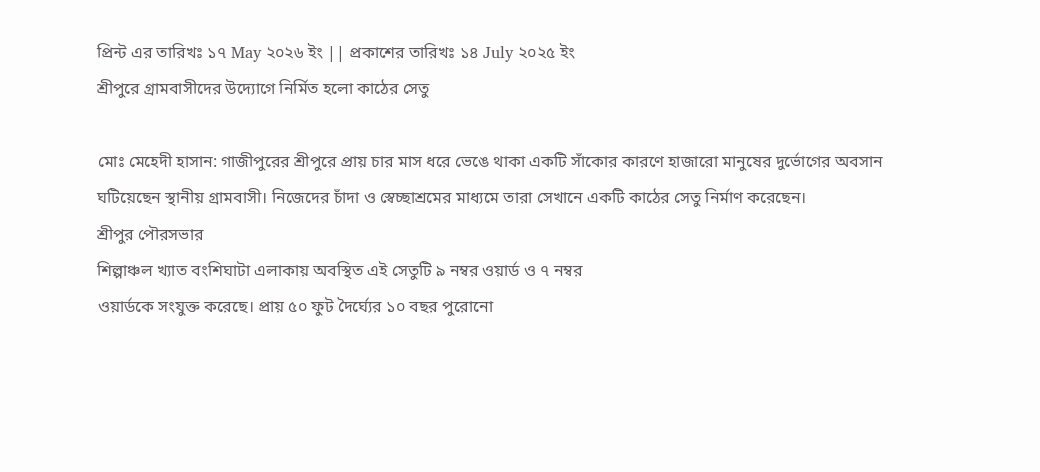প্রিন্ট এর তারিখঃ ১৭ May ২০২৬ ইং || প্রকাশের তারিখঃ ১৪ July ২০২৫ ইং
শ্রীপুরে গ্রামবাসীদের উদ্যোগে নির্মিত হলো কাঠের সেতু

মোঃ মেহেদী হাসান: গাজীপুরের শ্রীপুরে প্রায় চার মাস ধরে ভেঙে থাকা একটি সাঁকোর কারণে হাজারো মানুষের দুর্ভোগের অবসান ঘটিয়েছেন স্থানীয় গ্রামবাসী। নিজেদের চাঁদা ও স্বেচ্ছাশ্রমের মাধ্যমে তারা সেখানে একটি কাঠের সেতু নির্মাণ করেছেন।
শ্রীপুর পৌরসভার
শিল্পাঞ্চল খ্যাত বংশিঘাটা এলাকায় অবস্থিত এই সেতুটি ৯ নম্বর ওয়ার্ড ও ৭ নম্বর
ওয়ার্ডকে সংযুক্ত করেছে। প্রায় ৫০ ফুট দৈর্ঘ্যের ১০ বছর পুরোনো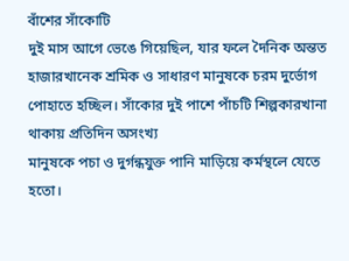বাঁশের সাঁকোটি
দুই মাস আগে ভেঙে গিয়েছিল, যার ফলে দৈনিক অন্তত হাজারখানেক শ্রমিক ও সাধারণ মানুষকে চরম দুর্ভোগ
পোহাতে হচ্ছিল। সাঁকোর দুই পাশে পাঁচটি শিল্পকারখানা থাকায় প্রতিদিন অসংখ্য
মানুষকে পচা ও দুর্গন্ধযুক্ত পানি মাড়িয়ে কর্মস্থলে যেতে হতো।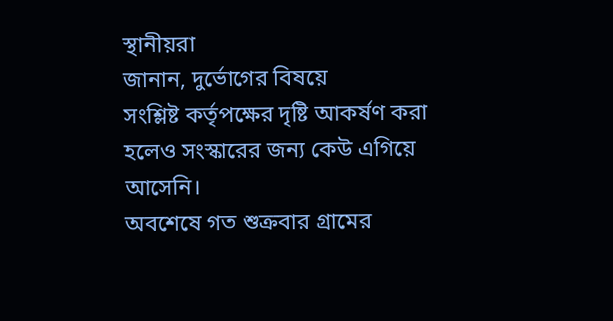স্থানীয়রা
জানান, দুর্ভোগের বিষয়ে
সংশ্লিষ্ট কর্তৃপক্ষের দৃষ্টি আকর্ষণ করা হলেও সংস্কারের জন্য কেউ এগিয়ে আসেনি।
অবশেষে গত শুক্রবার গ্রামের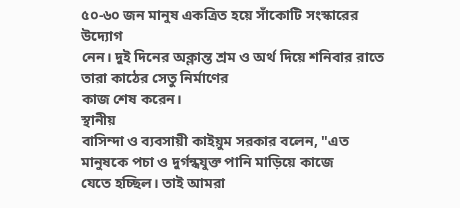৫০-৬০ জন মানুষ একত্রিত হয়ে সাঁকোটি সংস্কারের উদ্যোগ
নেন। দুই দিনের অক্লান্ত শ্রম ও অর্থ দিয়ে শনিবার রাতে তারা কাঠের সেতু নির্মাণের
কাজ শেষ করেন।
স্থানীয়
বাসিন্দা ও ব্যবসায়ী কাইয়ুম সরকার বলেন, "এত মানুষকে পচা ও দুর্গন্ধযুক্ত পানি মাড়িয়ে কাজে
যেতে হচ্ছিল। তাই আমরা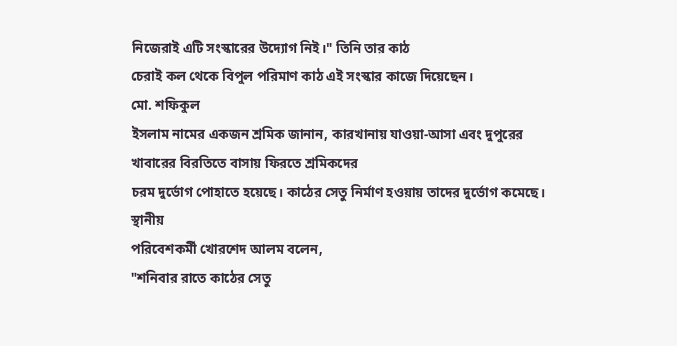নিজেরাই এটি সংস্কারের উদ্যোগ নিই।" তিনি তার কাঠ
চেরাই কল থেকে বিপুল পরিমাণ কাঠ এই সংস্কার কাজে দিয়েছেন।
মো. শফিকুল
ইসলাম নামের একজন শ্রমিক জানান, কারখানায় যাওয়া-আসা এবং দুপুরের খাবারের বিরতিতে বাসায় ফিরতে শ্রমিকদের
চরম দুর্ভোগ পোহাতে হয়েছে। কাঠের সেতু নির্মাণ হওয়ায় তাদের দুর্ভোগ কমেছে।
স্থানীয়
পরিবেশকর্মী খোরশেদ আলম বলেন,
"শনিবার রাতে কাঠের সেতু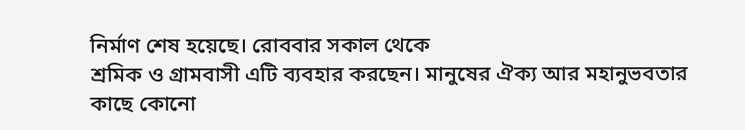নির্মাণ শেষ হয়েছে। রোববার সকাল থেকে
শ্রমিক ও গ্রামবাসী এটি ব্যবহার করছেন। মানুষের ঐক্য আর মহানুভবতার কাছে কোনো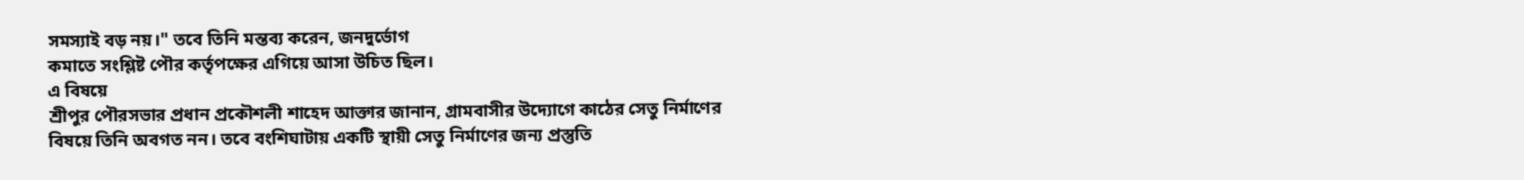সমস্যাই বড় নয়।" তবে তিনি মন্তব্য করেন, জনদুর্ভোগ
কমাতে সংশ্লিষ্ট পৌর কর্তৃপক্ষের এগিয়ে আসা উচিত ছিল।
এ বিষয়ে
শ্রীপুর পৌরসভার প্রধান প্রকৌশলী শাহেদ আক্তার জানান, গ্রামবাসীর উদ্যোগে কাঠের সেতু নির্মাণের
বিষয়ে তিনি অবগত নন। তবে বংশিঘাটায় একটি স্থায়ী সেতু নির্মাণের জন্য প্রস্তুতি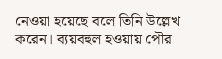নেওয়া হয়েছে বলে তিনি উল্লেখ করেন। ব্যয়বহুল হওয়ায় পৌর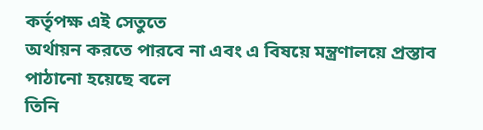কর্তৃপক্ষ এই সেতুতে
অর্থায়ন করতে পারবে না এবং এ বিষয়ে মন্ত্রণালয়ে প্রস্তাব পাঠানো হয়েছে বলে
তিনি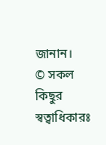জানান।
© সকল কিছুর স্বত্বাধিকারঃ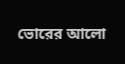ভোরের আলো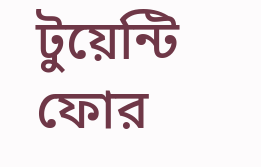টুয়েন্টি ফোর